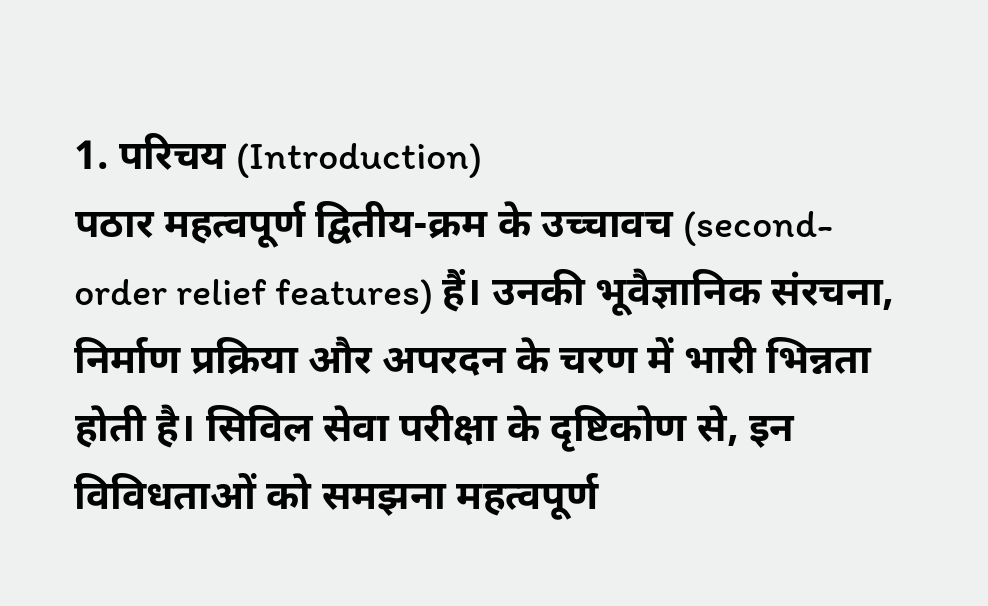1. परिचय (Introduction)
पठार महत्वपूर्ण द्वितीय-क्रम के उच्चावच (second-order relief features) हैं। उनकी भूवैज्ञानिक संरचना, निर्माण प्रक्रिया और अपरदन के चरण में भारी भिन्नता होती है। सिविल सेवा परीक्षा के दृष्टिकोण से, इन विविधताओं को समझना महत्वपूर्ण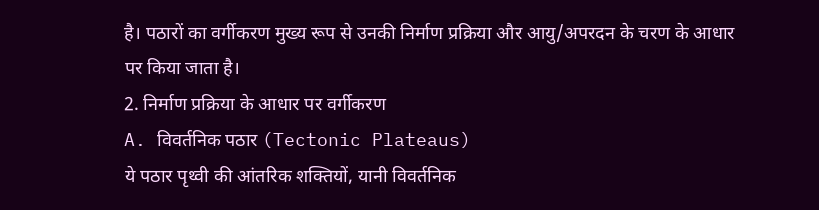है। पठारों का वर्गीकरण मुख्य रूप से उनकी निर्माण प्रक्रिया और आयु/अपरदन के चरण के आधार पर किया जाता है।
2. निर्माण प्रक्रिया के आधार पर वर्गीकरण
A. विवर्तनिक पठार (Tectonic Plateaus)
ये पठार पृथ्वी की आंतरिक शक्तियों, यानी विवर्तनिक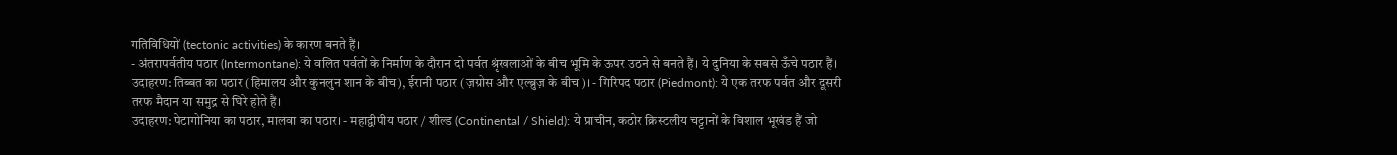गतिविधियों (tectonic activities) के कारण बनते हैं।
- अंतरापर्वतीय पठार (Intermontane): ये वलित पर्वतों के निर्माण के दौरान दो पर्वत श्रृंखलाओं के बीच भूमि के ऊपर उठने से बनते हैं। ये दुनिया के सबसे ऊँचे पठार हैं।
उदाहरण: तिब्बत का पठार (हिमालय और कुनलुन शान के बीच), ईरानी पठार (ज़ग्रोस और एल्ब्रुज़ के बीच)। - गिरिपद पठार (Piedmont): ये एक तरफ पर्वत और दूसरी तरफ मैदान या समुद्र से घिरे होते हैं।
उदाहरण: पेटागोनिया का पठार, मालवा का पठार। - महाद्वीपीय पठार / शील्ड (Continental / Shield): ये प्राचीन, कठोर क्रिस्टलीय चट्टानों के विशाल भूखंड हैं जो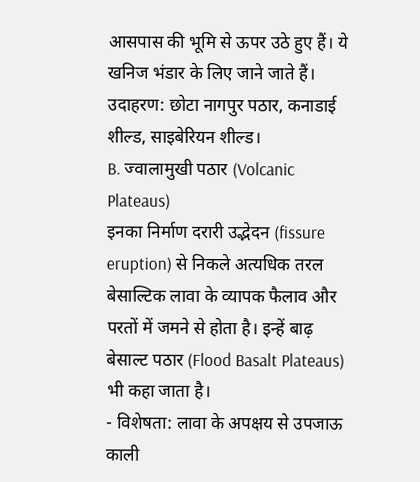आसपास की भूमि से ऊपर उठे हुए हैं। ये खनिज भंडार के लिए जाने जाते हैं।
उदाहरण: छोटा नागपुर पठार, कनाडाई शील्ड, साइबेरियन शील्ड।
B. ज्वालामुखी पठार (Volcanic Plateaus)
इनका निर्माण दरारी उद्भेदन (fissure eruption) से निकले अत्यधिक तरल बेसाल्टिक लावा के व्यापक फैलाव और परतों में जमने से होता है। इन्हें बाढ़ बेसाल्ट पठार (Flood Basalt Plateaus) भी कहा जाता है।
- विशेषता: लावा के अपक्षय से उपजाऊ काली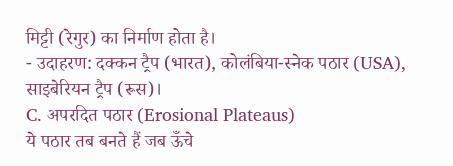मिट्टी (रेगुर) का निर्माण होता है।
- उदाहरण: दक्कन ट्रैप (भारत), कोलंबिया-स्नेक पठार (USA), साइबेरियन ट्रैप (रूस)।
C. अपरदित पठार (Erosional Plateaus)
ये पठार तब बनते हैं जब ऊँचे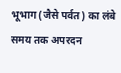भूभाग (जैसे पर्वत) का लंबे समय तक अपरदन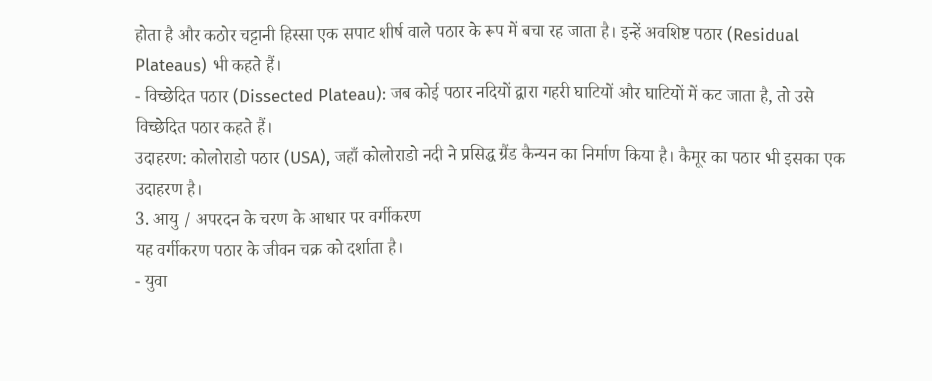होता है और कठोर चट्टानी हिस्सा एक सपाट शीर्ष वाले पठार के रूप में बचा रह जाता है। इन्हें अवशिष्ट पठार (Residual Plateaus) भी कहते हैं।
- विच्छेदित पठार (Dissected Plateau): जब कोई पठार नदियों द्वारा गहरी घाटियों और घाटियों में कट जाता है, तो उसे विच्छेदित पठार कहते हैं।
उदाहरण: कोलोराडो पठार (USA), जहाँ कोलोराडो नदी ने प्रसिद्ध ग्रैंड कैन्यन का निर्माण किया है। कैमूर का पठार भी इसका एक उदाहरण है।
3. आयु / अपरदन के चरण के आधार पर वर्गीकरण
यह वर्गीकरण पठार के जीवन चक्र को दर्शाता है।
- युवा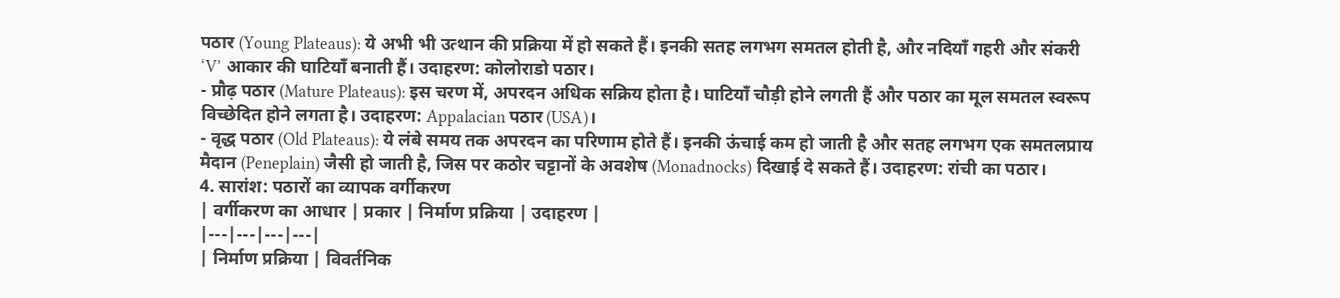पठार (Young Plateaus): ये अभी भी उत्थान की प्रक्रिया में हो सकते हैं। इनकी सतह लगभग समतल होती है, और नदियाँ गहरी और संकरी ‘V’ आकार की घाटियाँ बनाती हैं। उदाहरण: कोलोराडो पठार।
- प्रौढ़ पठार (Mature Plateaus): इस चरण में, अपरदन अधिक सक्रिय होता है। घाटियाँ चौड़ी होने लगती हैं और पठार का मूल समतल स्वरूप विच्छेदित होने लगता है। उदाहरण: Appalacian पठार (USA)।
- वृद्ध पठार (Old Plateaus): ये लंबे समय तक अपरदन का परिणाम होते हैं। इनकी ऊंचाई कम हो जाती है और सतह लगभग एक समतलप्राय मैदान (Peneplain) जैसी हो जाती है, जिस पर कठोर चट्टानों के अवशेष (Monadnocks) दिखाई दे सकते हैं। उदाहरण: रांची का पठार।
4. सारांश: पठारों का व्यापक वर्गीकरण
| वर्गीकरण का आधार | प्रकार | निर्माण प्रक्रिया | उदाहरण |
|---|---|---|---|
| निर्माण प्रक्रिया | विवर्तनिक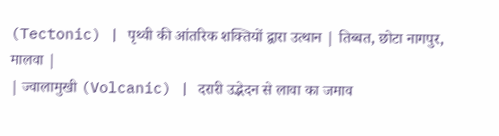(Tectonic) | पृथ्वी की आंतरिक शक्तियों द्वारा उत्थान | तिब्बत, छोटा नागपुर, मालवा |
| ज्वालामुखी (Volcanic) | दरारी उद्भेदन से लावा का जमाव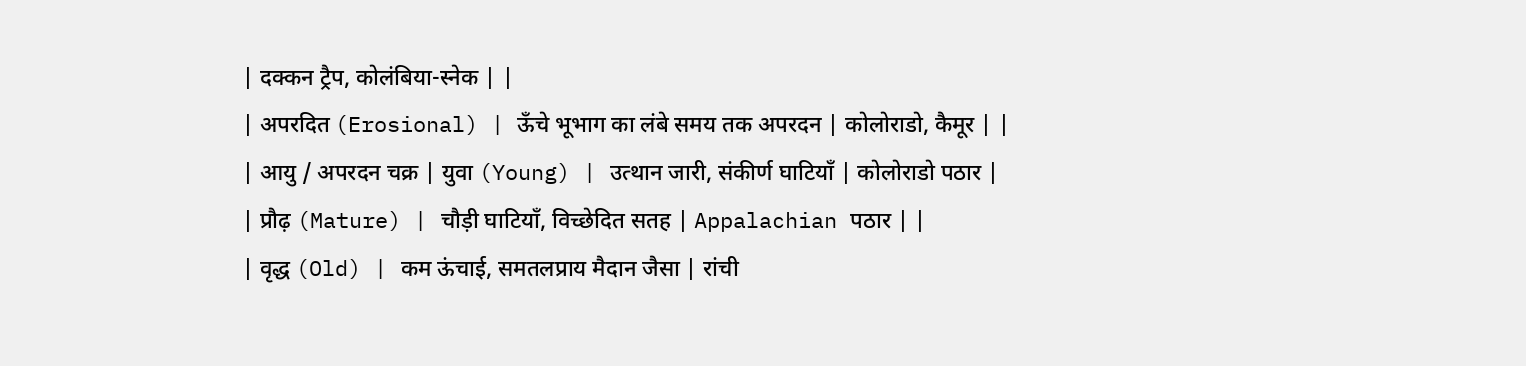| दक्कन ट्रैप, कोलंबिया-स्नेक | |
| अपरदित (Erosional) | ऊँचे भूभाग का लंबे समय तक अपरदन | कोलोराडो, कैमूर | |
| आयु / अपरदन चक्र | युवा (Young) | उत्थान जारी, संकीर्ण घाटियाँ | कोलोराडो पठार |
| प्रौढ़ (Mature) | चौड़ी घाटियाँ, विच्छेदित सतह | Appalachian पठार | |
| वृद्ध (Old) | कम ऊंचाई, समतलप्राय मैदान जैसा | रांची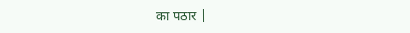का पठार |